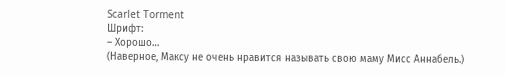Scarlet Torment
Шрифт:
– Хорошо…
(Наверное, Максу не очень нравится называть свою маму Мисс Аннабель.)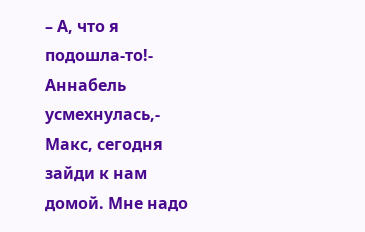– А, что я подошла-то!- Аннабель усмехнулась,- Макс, сегодня зайди к нам домой. Мне надо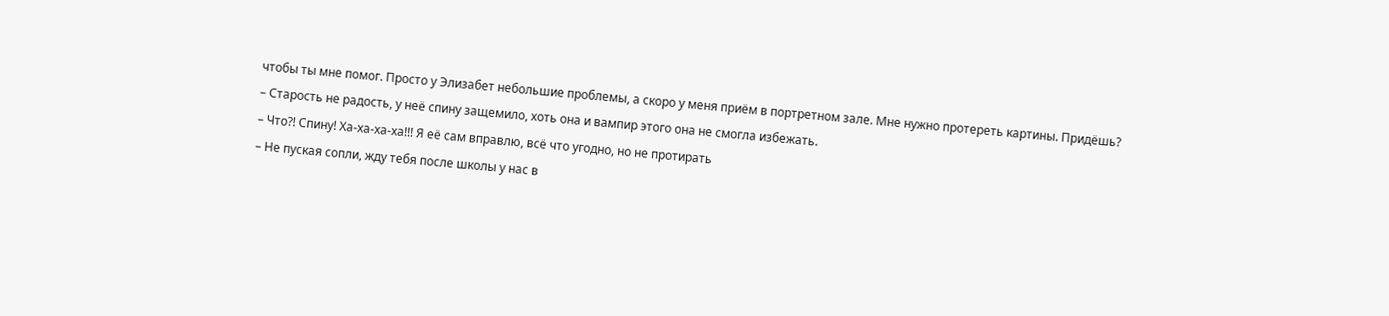чтобы ты мне помог. Просто у Элизабет небольшие проблемы, а скоро у меня приём в портретном зале. Мне нужно протереть картины. Придёшь?
– Старость не радость, у неё спину защемило, хоть она и вампир этого она не смогла избежать.
– Что?! Спину! Ха-ха-ха-ха!!! Я её сам вправлю, всё что угодно, но не протирать
– Не пуская сопли, жду тебя после школы у нас в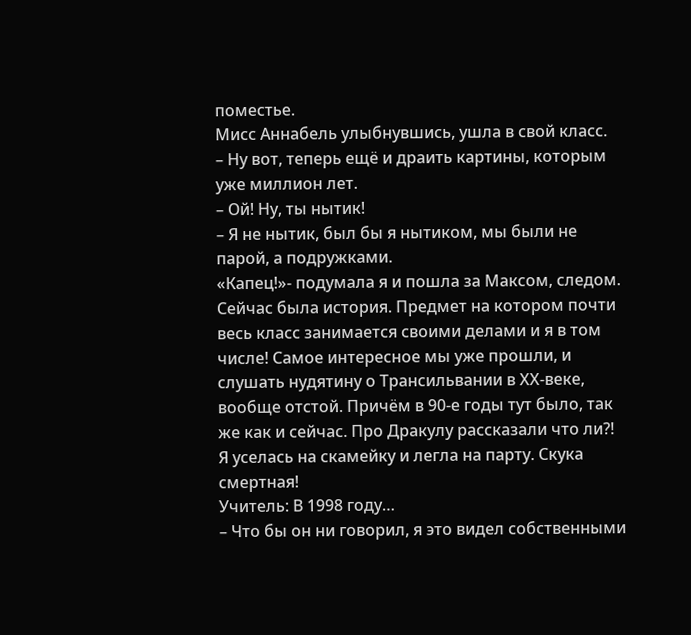поместье.
Мисс Аннабель улыбнувшись, ушла в свой класс.
– Ну вот, теперь ещё и драить картины, которым уже миллион лет.
– Ой! Ну, ты нытик!
– Я не нытик, был бы я нытиком, мы были не парой, а подружками.
«Капец!»- подумала я и пошла за Максом, следом.
Сейчас была история. Предмет на котором почти весь класс занимается своими делами и я в том числе! Самое интересное мы уже прошли, и слушать нудятину о Трансильвании в ХХ-веке, вообще отстой. Причём в 90-е годы тут было, так же как и сейчас. Про Дракулу рассказали что ли?!
Я уселась на скамейку и легла на парту. Скука смертная!
Учитель: В 1998 году…
– Что бы он ни говорил, я это видел собственными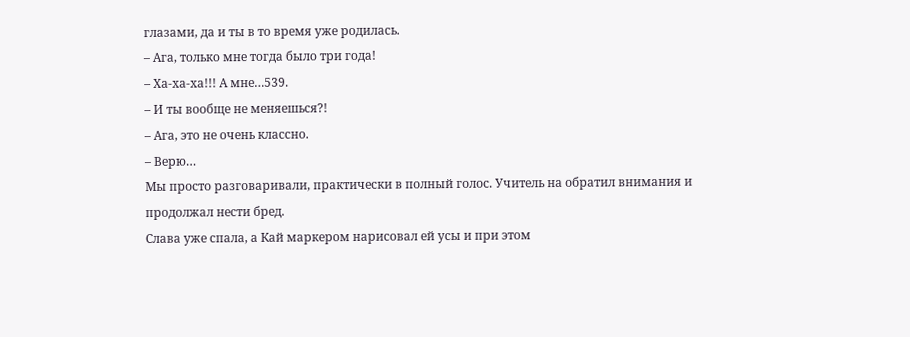глазами, да и ты в то время уже родилась.
– Ага, только мне тогда было три года!
– Ха-ха-ха!!! А мне…539.
– И ты вообще не меняешься?!
– Ага, это не очень классно.
– Верю…
Мы просто разговаривали, практически в полный голос. Учитель на обратил внимания и продолжал нести бред.
Слава уже спала, а Кай маркером нарисовал ей усы и при этом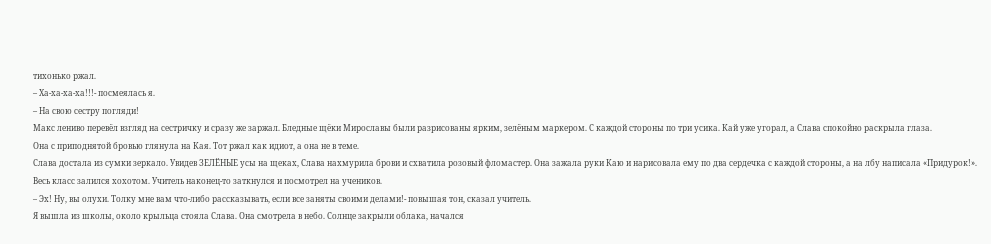тихонько ржал.
– Ха-ха-ха-ха!!!- посмеялась я.
– На свою сестру погляди!
Макс лениво перевёл взгляд на сестричку и сразу же заржал. Бледные щёки Мирославы были разрисованы ярким, зелёным маркером. С каждой стороны по три усика. Кай уже угорал, а Слава спокойно раскрыла глаза.
Она с приподнятой бровью глянула на Кая. Тот ржал как идиот, а она не в теме.
Слава достала из сумки зеркало. Увидев ЗЕЛЁНЫЕ усы на щеках, Слава нахмурила брови и схватила розовый фломастер. Она зажала руки Каю и нарисовала ему по два сердечка с каждой стороны, а на лбу написала «Придурок!».
Весь класс залился хохотом. Учитель наконец-то заткнулся и посмотрел на учеников.
– Эх! Ну, вы олухи. Толку мне вам что-либо рассказывать, если все заняты своими делами!- повышая тон, сказал учитель.
Я вышла из школы, около крыльца стояла Слава. Она смотрела в небо. Солнце закрыли облака, начался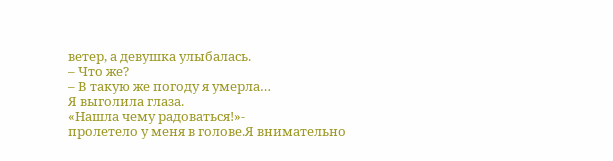ветер, а девушка улыбалась.
– Что же?
– В такую же погоду я умерла…
Я выголила глаза.
«Нашла чему радоваться!»-
пролетело у меня в голове.Я внимательно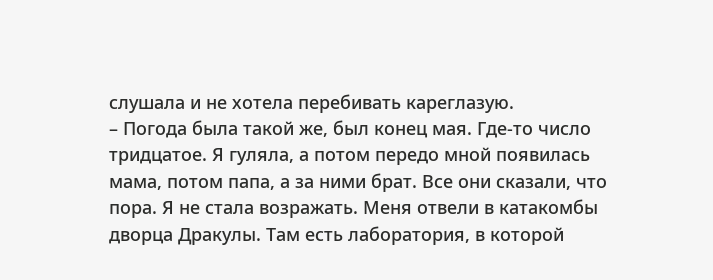слушала и не хотела перебивать кареглазую.
– Погода была такой же, был конец мая. Где-то число тридцатое. Я гуляла, а потом передо мной появилась мама, потом папа, а за ними брат. Все они сказали, что пора. Я не стала возражать. Меня отвели в катакомбы дворца Дракулы. Там есть лаборатория, в которой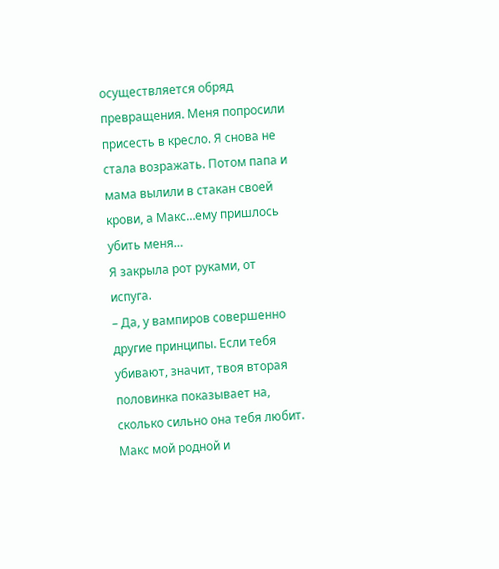осуществляется обряд превращения. Меня попросили присесть в кресло. Я снова не стала возражать. Потом папа и мама вылили в стакан своей крови, а Макс…ему пришлось убить меня…
Я закрыла рот руками, от испуга.
– Да, у вампиров совершенно другие принципы. Если тебя убивают, значит, твоя вторая половинка показывает на, сколько сильно она тебя любит. Макс мой родной и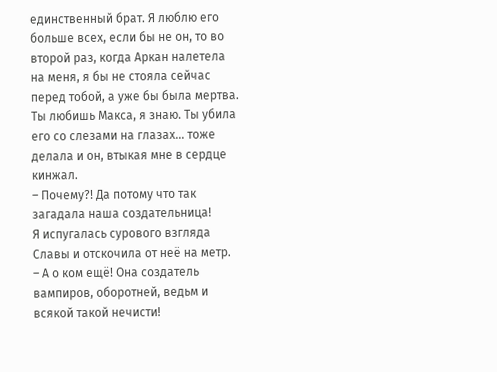единственный брат. Я люблю его больше всех, если бы не он, то во второй раз, когда Аркан налетела на меня, я бы не стояла сейчас перед тобой, а уже бы была мертва. Ты любишь Макса, я знаю. Ты убила его со слезами на глазах… тоже делала и он, втыкая мне в сердце кинжал.
– Почему?! Да потому что так загадала наша создательница!
Я испугалась сурового взгляда Славы и отскочила от неё на метр.
– А о ком ещё! Она создатель вампиров, оборотней, ведьм и всякой такой нечисти!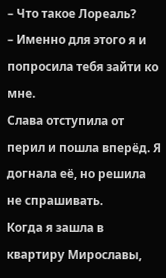– Что такое Лореаль?
– Именно для этого я и попросила тебя зайти ко мне.
Слава отступила от перил и пошла вперёд. Я догнала её, но решила не спрашивать.
Когда я зашла в квартиру Мирославы,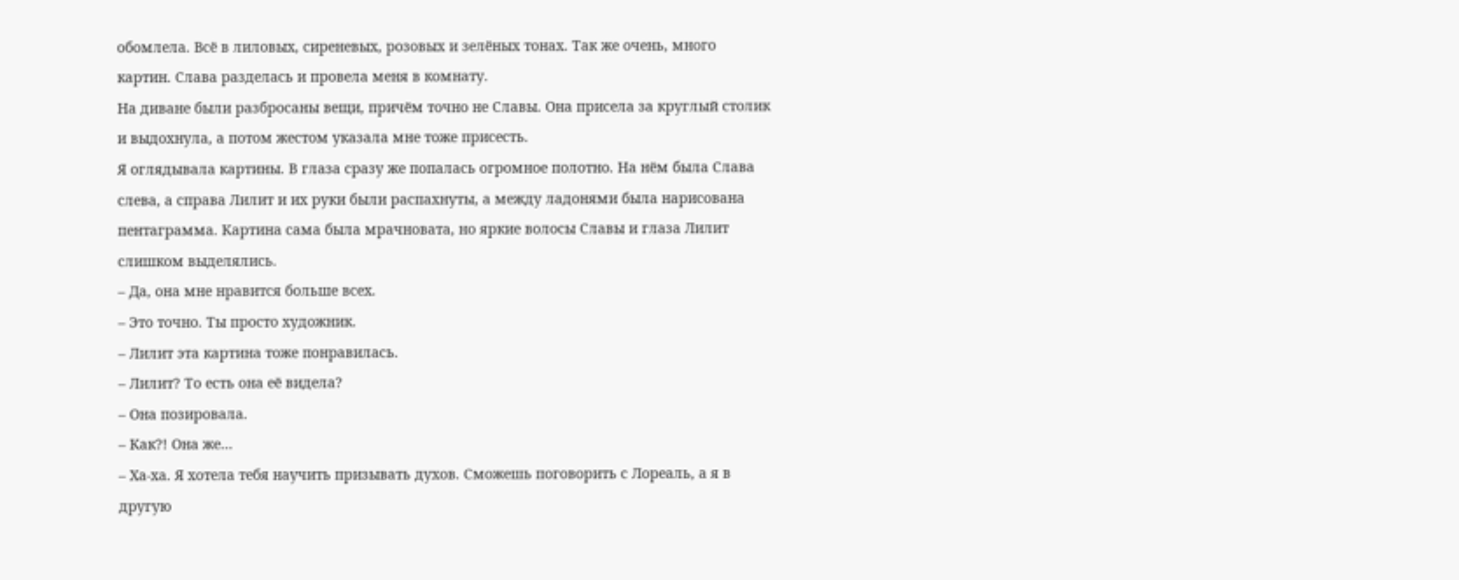обомлела. Всё в лиловых, сиреневых, розовых и зелёных тонах. Так же очень, много картин. Слава разделась и провела меня в комнату.
На диване были разбросаны вещи, причём точно не Славы. Она присела за круглый столик и выдохнула, а потом жестом указала мне тоже присесть.
Я оглядывала картины. В глаза сразу же попалась огромное полотно. На нём была Слава слева, а справа Лилит и их руки были распахнуты, а между ладонями была нарисована пентаграмма. Картина сама была мрачновата, но яркие волосы Славы и глаза Лилит слишком выделялись.
– Да, она мне нравится больше всех.
– Это точно. Ты просто художник.
– Лилит эта картина тоже понравилась.
– Лилит? То есть она её видела?
– Она позировала.
– Как?! Она же…
– Ха-ха. Я хотела тебя научить призывать духов. Сможешь поговорить с Лореаль, а я в другую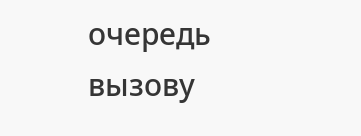очередь вызову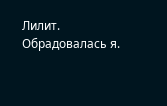Лилит.
Обрадовалась я.